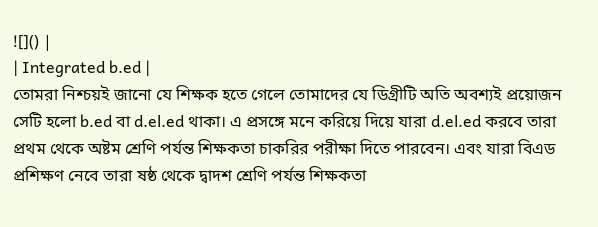![]() |
| Integrated b.ed |
তোমরা নিশ্চয়ই জানো যে শিক্ষক হতে গেলে তোমাদের যে ডিগ্রীটি অতি অবশ্যই প্রয়োজন সেটি হলো b.ed বা d.el.ed থাকা। এ প্রসঙ্গে মনে করিয়ে দিয়ে যারা d.el.ed করবে তারা প্রথম থেকে অষ্টম শ্রেণি পর্যন্ত শিক্ষকতা চাকরির পরীক্ষা দিতে পারবেন। এবং যারা বিএড প্রশিক্ষণ নেবে তারা ষষ্ঠ থেকে দ্বাদশ শ্রেণি পর্যন্ত শিক্ষকতা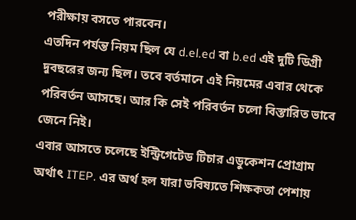পরীক্ষায় বসতে পারবেন।
এতদিন পর্যন্ত নিয়ম ছিল যে d.el.ed বা b.ed এই দুটি ডিগ্রী দুবছরের জন্য ছিল। তবে বর্তমানে এই নিয়মের এবার থেকে পরিবর্তন আসছে। আর কি সেই পরিবর্তন চলো বিস্তারিত ভাবে জেনে নিই।
এবার আসতে চলেছে ইন্ট্রিগেটেড টিচার এডুকেশন প্রোগ্রাম অর্থাৎ ITEP. এর অর্থ হল যারা ভবিষ্যতে শিক্ষকতা পেশায়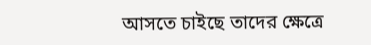আসতে চাইছে তাদের ক্ষেত্রে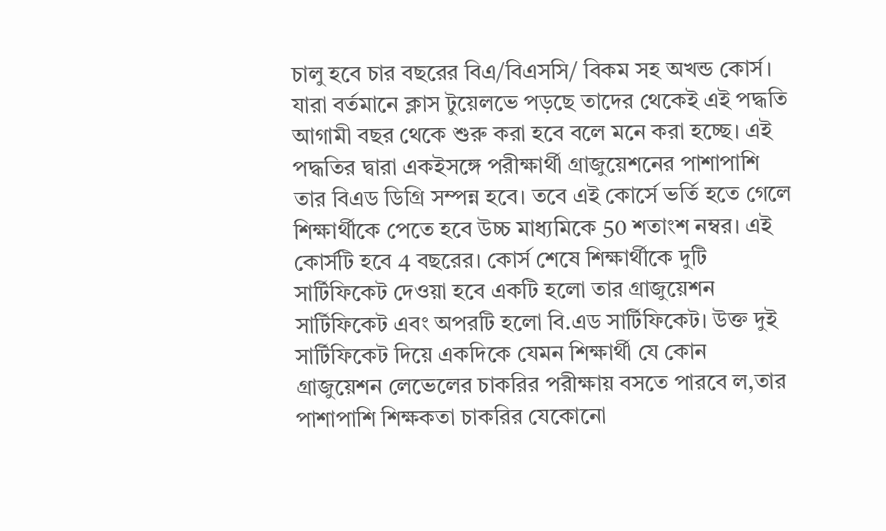চালু হবে চার বছরের বিএ/বিএসসি/ বিকম সহ অখন্ড কোর্স। যারা বর্তমানে ক্লাস টুয়েলভে পড়ছে তাদের থেকেই এই পদ্ধতি আগামী বছর থেকে শুরু করা হবে বলে মনে করা হচ্ছে। এই পদ্ধতির দ্বারা একইসঙ্গে পরীক্ষার্থী গ্রাজুয়েশনের পাশাপাশি তার বিএড ডিগ্রি সম্পন্ন হবে। তবে এই কোর্সে ভর্তি হতে গেলে শিক্ষার্থীকে পেতে হবে উচ্চ মাধ্যমিকে 50 শতাংশ নম্বর। এই কোর্সটি হবে 4 বছরের। কোর্স শেষে শিক্ষার্থীকে দুটি সার্টিফিকেট দেওয়া হবে একটি হলো তার গ্রাজুয়েশন সার্টিফিকেট এবং অপরটি হলো বি.এড সার্টিফিকেট। উক্ত দুই সার্টিফিকেট দিয়ে একদিকে যেমন শিক্ষার্থী যে কোন গ্রাজুয়েশন লেভেলের চাকরির পরীক্ষায় বসতে পারবে ল,তার পাশাপাশি শিক্ষকতা চাকরির যেকোনো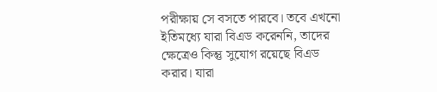পরীক্ষায় সে বসতে পারবে। তবে এখনো ইতিমধ্যে যারা বিএড করেননি, তাদের ক্ষেত্রেও কিন্তু সুযোগ রয়েছে বিএড করার। যারা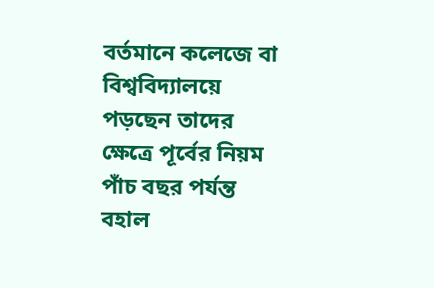বর্তমানে কলেজে বা বিশ্ববিদ্যালয়ে পড়ছেন তাদের ক্ষেত্রে পূর্বের নিয়ম পাঁচ বছর পর্যন্ত বহাল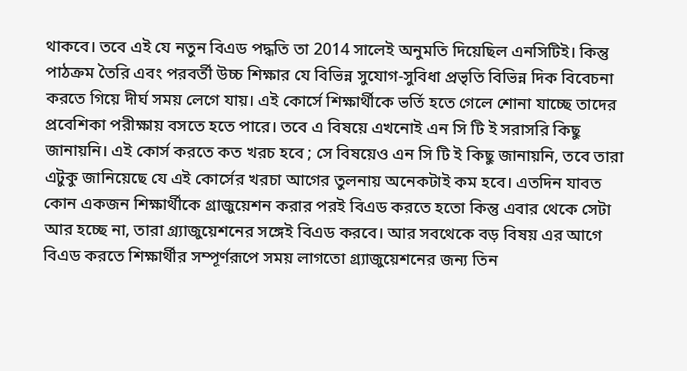থাকবে। তবে এই যে নতুন বিএড পদ্ধতি তা 2014 সালেই অনুমতি দিয়েছিল এনসিটিই। কিন্তু পাঠক্রম তৈরি এবং পরবর্তী উচ্চ শিক্ষার যে বিভিন্ন সুযোগ-সুবিধা প্রভৃতি বিভিন্ন দিক বিবেচনা করতে গিয়ে দীর্ঘ সময় লেগে যায়। এই কোর্সে শিক্ষার্থীকে ভর্তি হতে গেলে শোনা যাচ্ছে তাদের প্রবেশিকা পরীক্ষায় বসতে হতে পারে। তবে এ বিষয়ে এখনোই এন সি টি ই সরাসরি কিছু জানায়নি। এই কোর্স করতে কত খরচ হবে ; সে বিষয়েও এন সি টি ই কিছু জানায়নি, তবে তারা এটুকু জানিয়েছে যে এই কোর্সের খরচা আগের তুলনায় অনেকটাই কম হবে। এতদিন যাবত কোন একজন শিক্ষার্থীকে গ্রাজুয়েশন করার পরই বিএড করতে হতো কিন্তু এবার থেকে সেটা আর হচ্ছে না, তারা গ্র্যাজুয়েশনের সঙ্গেই বিএড করবে। আর সবথেকে বড় বিষয় এর আগে বিএড করতে শিক্ষার্থীর সম্পূর্ণরূপে সময় লাগতো গ্র্যাজুয়েশনের জন্য তিন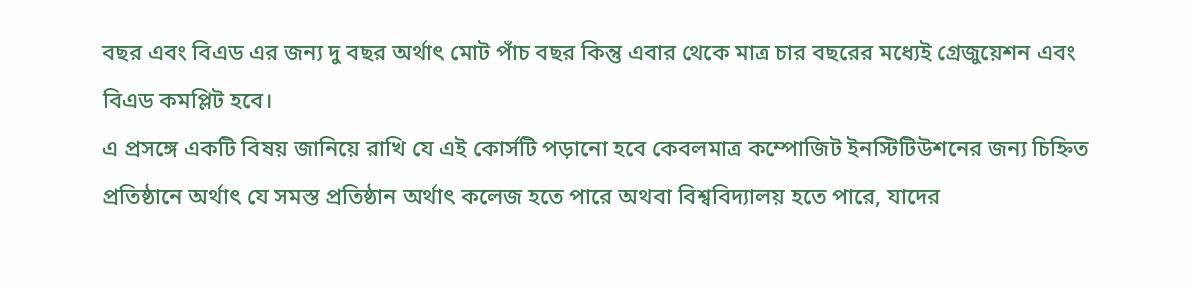বছর এবং বিএড এর জন্য দু বছর অর্থাৎ মোট পাঁচ বছর কিন্তু এবার থেকে মাত্র চার বছরের মধ্যেই গ্রেজুয়েশন এবং বিএড কমপ্লিট হবে।
এ প্রসঙ্গে একটি বিষয় জানিয়ে রাখি যে এই কোর্সটি পড়ানো হবে কেবলমাত্র কম্পোজিট ইনস্টিটিউশনের জন্য চিহ্নিত প্রতিষ্ঠানে অর্থাৎ যে সমস্ত প্রতিষ্ঠান অর্থাৎ কলেজ হতে পারে অথবা বিশ্ববিদ্যালয় হতে পারে, যাদের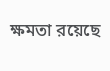ক্ষমতা রয়েছে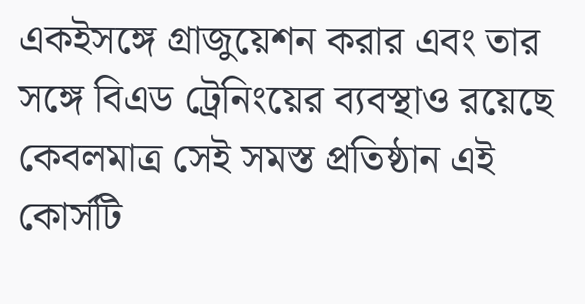একইসঙ্গে গ্রাজুয়েশন করার এবং তার সঙ্গে বিএড ট্রেনিংয়ের ব্যবস্থাও রয়েছে কেবলমাত্র সেই সমস্ত প্রতিষ্ঠান এই কোর্সটি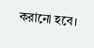করানো হবে।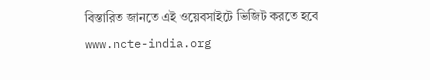বিস্তারিত জানতে এই ওয়েবসাইটে ভিজিট করতে হবে www.ncte-india.org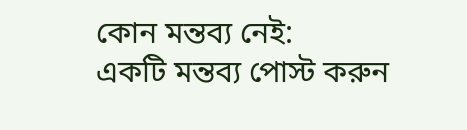কোন মন্তব্য নেই:
একটি মন্তব্য পোস্ট করুন